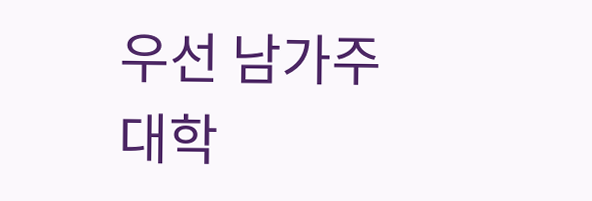우선 남가주 대학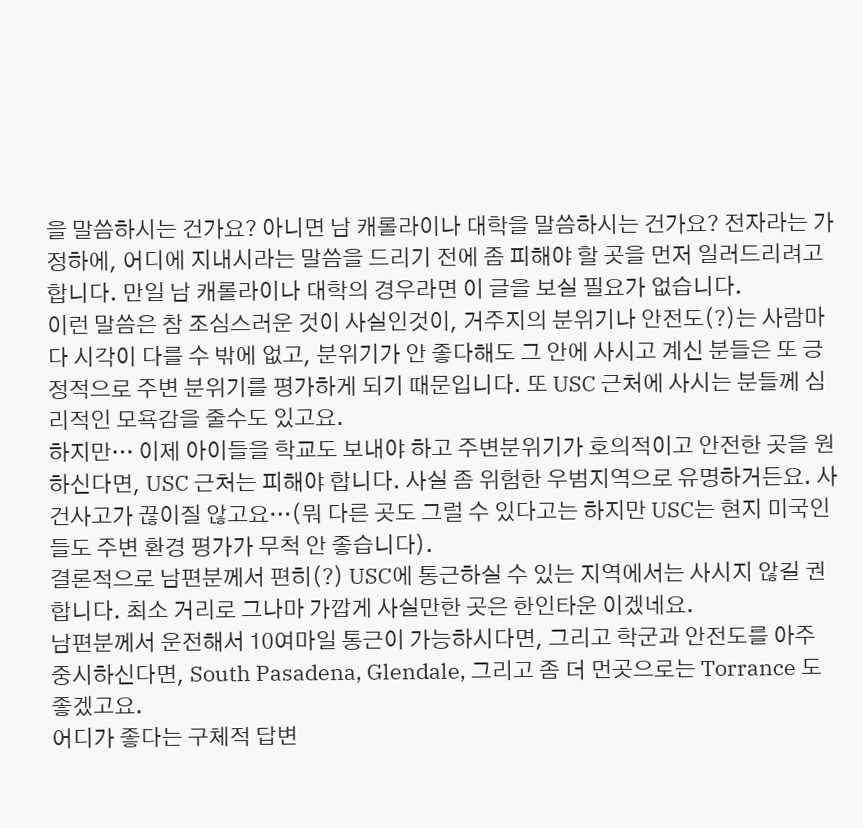을 말씀하시는 건가요? 아니면 남 캐롤라이나 대학을 말씀하시는 건가요? 전자라는 가정하에, 어디에 지내시라는 말씀을 드리기 전에 좀 피해야 할 곳을 먼저 일러드리려고 합니다. 만일 남 캐롤라이나 대학의 경우라면 이 글을 보실 필요가 없습니다.
이런 말씀은 참 조심스러운 것이 사실인것이, 거주지의 분위기나 안전도(?)는 사람마다 시각이 다를 수 밖에 없고, 분위기가 안 좋다해도 그 안에 사시고 계신 분들은 또 긍정적으로 주변 분위기를 평가하게 되기 때문입니다. 또 USC 근처에 사시는 분들께 심리적인 모욕감을 줄수도 있고요.
하지만… 이제 아이들을 학교도 보내야 하고 주변분위기가 호의적이고 안전한 곳을 원하신다면, USC 근처는 피해야 합니다. 사실 좀 위험한 우범지역으로 유명하거든요. 사건사고가 끊이질 않고요…(뭐 다른 곳도 그럴 수 있다고는 하지만 USC는 현지 미국인들도 주변 환경 평가가 무척 안 좋습니다).
결론적으로 남편분께서 편히(?) USC에 통근하실 수 있는 지역에서는 사시지 않길 권합니다. 최소 거리로 그나마 가깝게 사실만한 곳은 한인타운 이겠네요.
남편분께서 운전해서 10여마일 통근이 가능하시다면, 그리고 학군과 안전도를 아주 중시하신다면, South Pasadena, Glendale, 그리고 좀 더 먼곳으로는 Torrance 도 좋겠고요.
어디가 좋다는 구체적 답변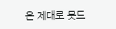은 제대로 못드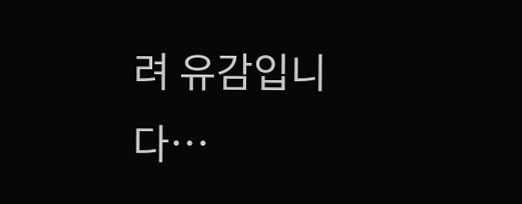려 유감입니다…